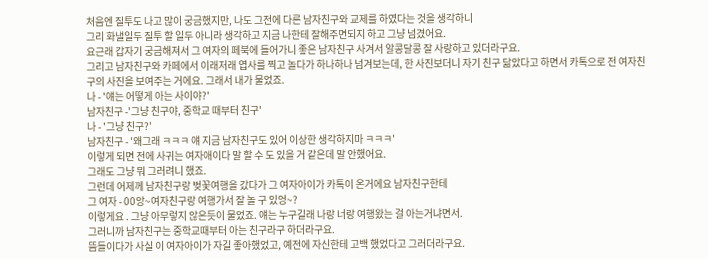처음엔 질투도 나고 많이 궁금했지만, 나도 그전에 다른 남자친구와 교제를 하였다는 것을 생각하니
그리 화낼일두 질투 할 일두 아니라 생각하고 지금 나한테 잘해주면되지 하고 그냥 넘겼어요.
요근래 갑자기 궁금해져서 그 여자의 페북에 들어가니 좋은 남자친구 사겨서 알콩달콩 잘 사랑하고 있더라구요.
그리고 남자친구와 카페에서 이래저래 엽사를 찍고 놀다가 하나하나 넘겨보는데, 한 사진보더니 자기 친구 닮았다고 하면서 카톡으로 전 여자친구의 사진을 보여주는 거에요. 그래서 내가 물었죠.
나 - '얘는 어떻게 아는 사이야?'
남자친구 -'그냥 친구야, 중학교 때부터 친구'
나 - '그냥 친구?'
남자친구 - '왜그래 ㅋㅋㅋ 얘 지금 남자친구도 있어 이상한 생각하지마 ㅋㅋㅋ'
이렇게 되면 전에 사귀는 여자애이다 말 할 수 도 있을 거 같은데 말 안했어요.
그래도 그냥 뭐 그러려니 했죠.
그런데 어제께 남자친구랑 벚꽃여행을 갔다가 그 여자아이가 카톡이 온거에요 남자친구한테
그 여자 - 00앙~여자친구랑 여행가서 잘 놀 구 있엉~?
이렇게요 . 그냥 아무렇지 않은듯이 물었죠. 얘는 누구길래 나랑 너랑 여행왔는 걸 아는거냐면서.
그러니까 남자친구는 중학교때부터 아는 친구라구 하더라구요.
뜸들이다가 사실 이 여자아이가 자길 좋아했었고, 예전에 자신한테 고백 했었다고 그러더라구요.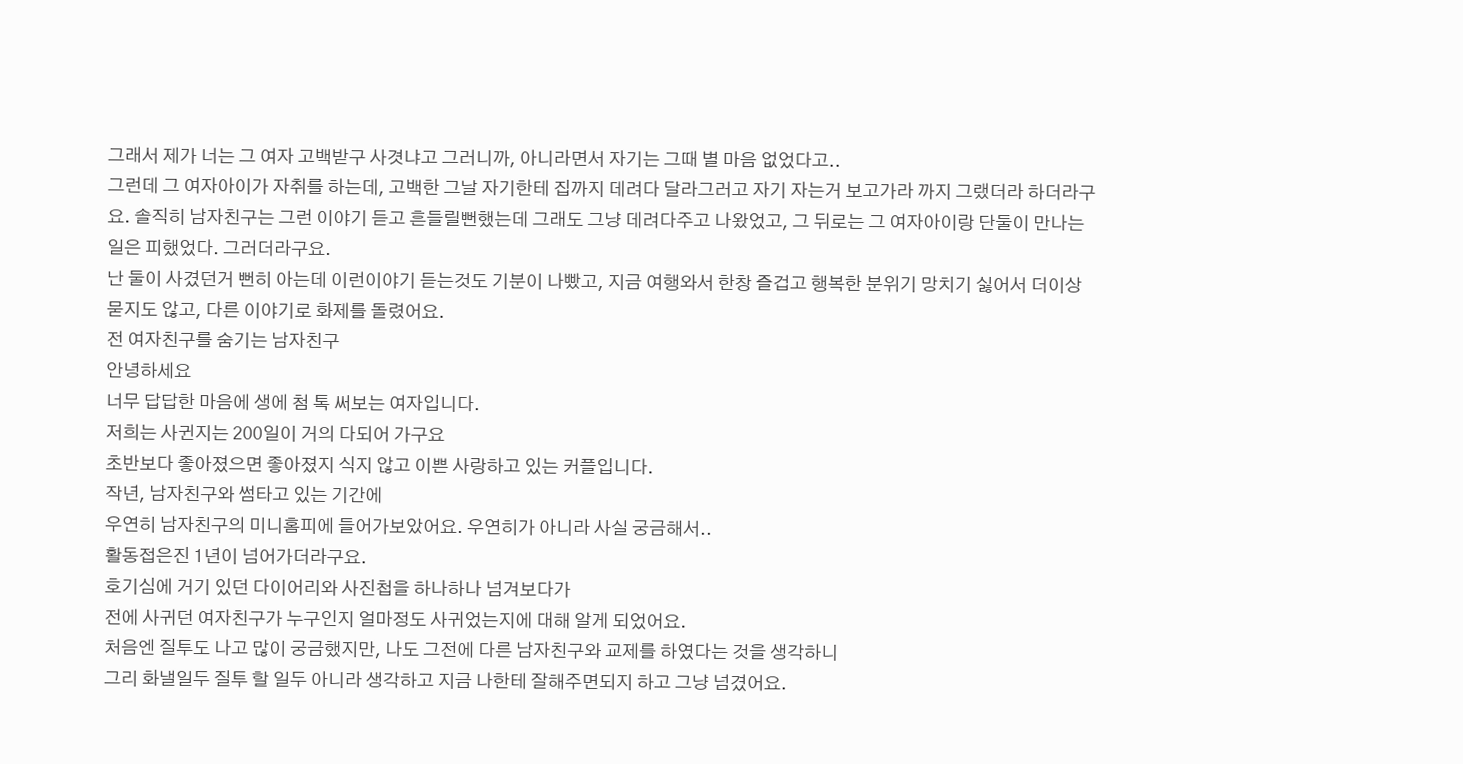그래서 제가 너는 그 여자 고백받구 사겻냐고 그러니까, 아니라면서 자기는 그때 별 마음 없었다고..
그런데 그 여자아이가 자취를 하는데, 고백한 그날 자기한테 집까지 데려다 달라그러고 자기 자는거 보고가라 까지 그랬더라 하더라구요. 솔직히 남자친구는 그런 이야기 듣고 흔들릴뻔했는데 그래도 그냥 데려다주고 나왔었고, 그 뒤로는 그 여자아이랑 단둘이 만나는 일은 피했었다. 그러더라구요.
난 둘이 사겼던거 뻔히 아는데 이런이야기 듣는것도 기분이 나빴고, 지금 여행와서 한창 즐겁고 행복한 분위기 망치기 싫어서 더이상 묻지도 않고, 다른 이야기로 화제를 돌렸어요.
전 여자친구를 숨기는 남자친구
안녕하세요
너무 답답한 마음에 생에 첨 톡 써보는 여자입니다.
저희는 사귄지는 200일이 거의 다되어 가구요
초반보다 좋아졌으면 좋아졌지 식지 않고 이쁜 사랑하고 있는 커플입니다.
작년, 남자친구와 썸타고 있는 기간에
우연히 남자친구의 미니홈피에 들어가보았어요. 우연히가 아니라 사실 궁금해서..
활동접은진 1년이 넘어가더라구요.
호기심에 거기 있던 다이어리와 사진첩을 하나하나 넘겨보다가
전에 사귀던 여자친구가 누구인지 얼마정도 사귀었는지에 대해 알게 되었어요.
처음엔 질투도 나고 많이 궁금했지만, 나도 그전에 다른 남자친구와 교제를 하였다는 것을 생각하니
그리 화낼일두 질투 할 일두 아니라 생각하고 지금 나한테 잘해주면되지 하고 그냥 넘겼어요.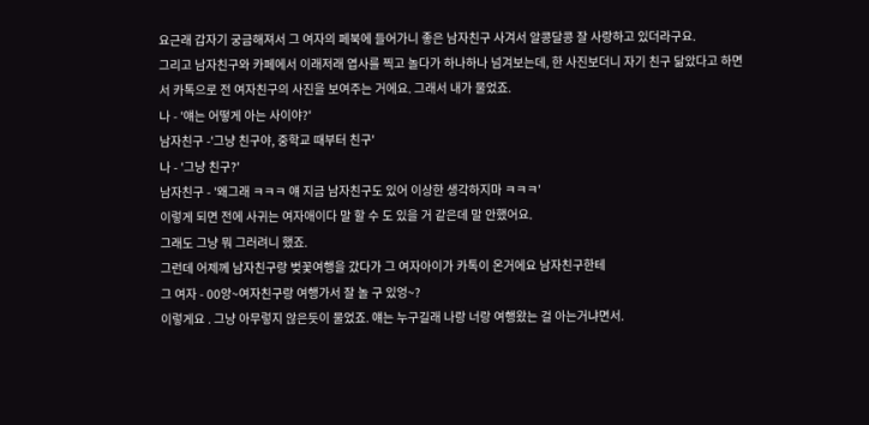요근래 갑자기 궁금해져서 그 여자의 페북에 들어가니 좋은 남자친구 사겨서 알콩달콩 잘 사랑하고 있더라구요.
그리고 남자친구와 카페에서 이래저래 엽사를 찍고 놀다가 하나하나 넘겨보는데, 한 사진보더니 자기 친구 닮았다고 하면서 카톡으로 전 여자친구의 사진을 보여주는 거에요. 그래서 내가 물었죠.
나 - '얘는 어떻게 아는 사이야?'
남자친구 -'그냥 친구야, 중학교 때부터 친구'
나 - '그냥 친구?'
남자친구 - '왜그래 ㅋㅋㅋ 얘 지금 남자친구도 있어 이상한 생각하지마 ㅋㅋㅋ'
이렇게 되면 전에 사귀는 여자애이다 말 할 수 도 있을 거 같은데 말 안했어요.
그래도 그냥 뭐 그러려니 했죠.
그런데 어제께 남자친구랑 벚꽃여행을 갔다가 그 여자아이가 카톡이 온거에요 남자친구한테
그 여자 - 00앙~여자친구랑 여행가서 잘 놀 구 있엉~?
이렇게요 . 그냥 아무렇지 않은듯이 물었죠. 얘는 누구길래 나랑 너랑 여행왔는 걸 아는거냐면서.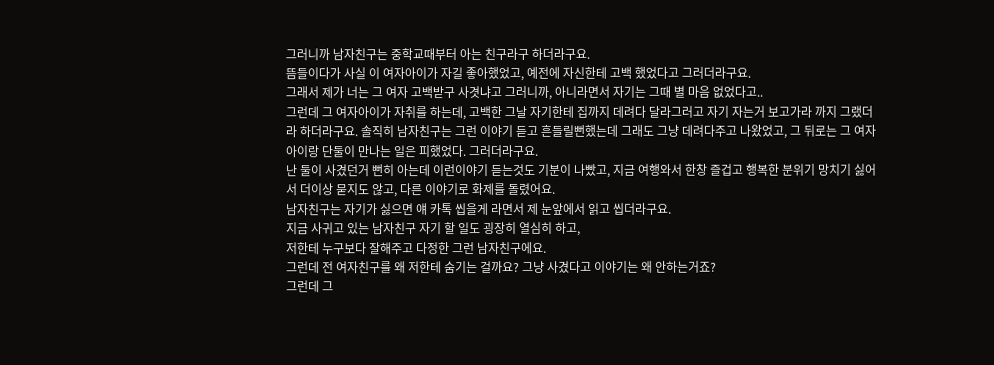그러니까 남자친구는 중학교때부터 아는 친구라구 하더라구요.
뜸들이다가 사실 이 여자아이가 자길 좋아했었고, 예전에 자신한테 고백 했었다고 그러더라구요.
그래서 제가 너는 그 여자 고백받구 사겻냐고 그러니까, 아니라면서 자기는 그때 별 마음 없었다고..
그런데 그 여자아이가 자취를 하는데, 고백한 그날 자기한테 집까지 데려다 달라그러고 자기 자는거 보고가라 까지 그랬더라 하더라구요. 솔직히 남자친구는 그런 이야기 듣고 흔들릴뻔했는데 그래도 그냥 데려다주고 나왔었고, 그 뒤로는 그 여자아이랑 단둘이 만나는 일은 피했었다. 그러더라구요.
난 둘이 사겼던거 뻔히 아는데 이런이야기 듣는것도 기분이 나빴고, 지금 여행와서 한창 즐겁고 행복한 분위기 망치기 싫어서 더이상 묻지도 않고, 다른 이야기로 화제를 돌렸어요.
남자친구는 자기가 싫으면 얘 카톡 씹을게 라면서 제 눈앞에서 읽고 씹더라구요.
지금 사귀고 있는 남자친구 자기 할 일도 굉장히 열심히 하고,
저한테 누구보다 잘해주고 다정한 그런 남자친구에요.
그런데 전 여자친구를 왜 저한테 숨기는 걸까요? 그냥 사겼다고 이야기는 왜 안하는거죠?
그런데 그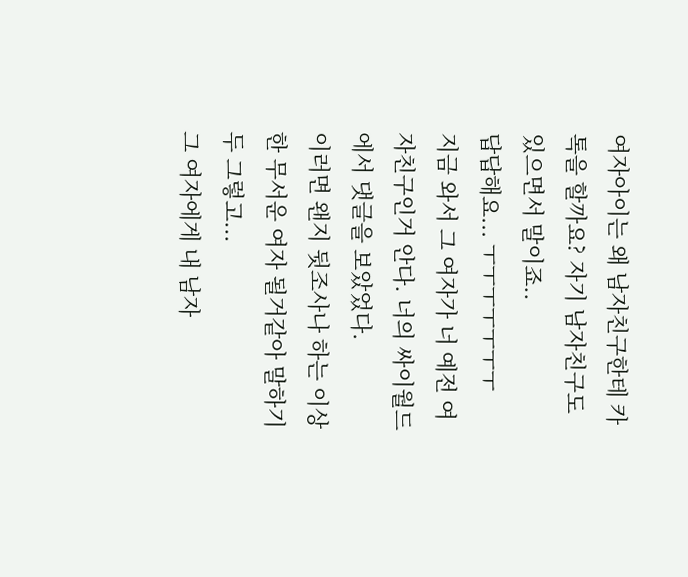여자아이는 왜 남자친구한테 카톡을 할까요? 자기 남자친구도 있으면서 말이죠..
답답해요... ㅜㅜㅜㅜㅜㅜㅜ
지금 와서 그 여자가 너 예전 여자친구인거 안다. 너의 싸이월드에서 댓글을 보았었다.
이러면 왠지 뒷조사나 하는 이상한 무서운 여자 될거같아 말하기두 그렇고...
그 여자에게 내 남자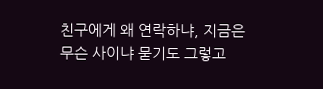친구에게 왜 연락하냐, 지금은 무슨 사이냐 묻기도 그렇고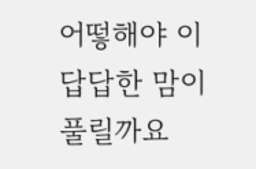어떻해야 이 답답한 맘이 풀릴까요